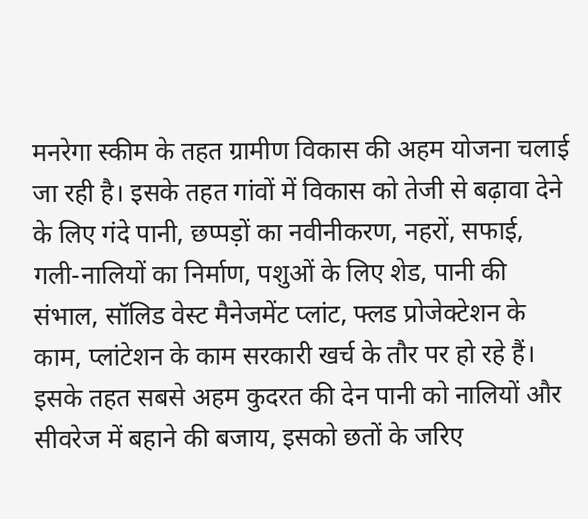मनरेगा स्कीम के तहत ग्रामीण विकास की अहम योजना चलाई जा रही है। इसके तहत गांवों में विकास को तेजी से बढ़ावा देने के लिए गंदे पानी, छप्पड़ों का नवीनीकरण, नहरों, सफाई, गली-नालियों का निर्माण, पशुओं के लिए शेड, पानी की संभाल, सॉलिड वेस्ट मैनेजमेंट प्लांट, फ्लड प्रोजेक्टेशन के काम, प्लांटेशन के काम सरकारी खर्च के तौर पर हो रहे हैं। इसके तहत सबसे अहम कुदरत की देन पानी को नालियों और सीवरेज में बहाने की बजाय, इसको छतों के जरिए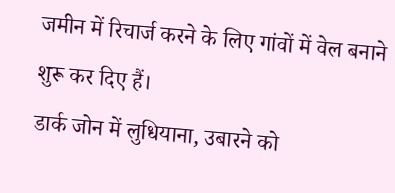जमीन में रिचार्ज करने के लिए गांवों में वेल बनाने शुरू कर दिए हैं।
डार्क जोन में लुधियाना, उबारने को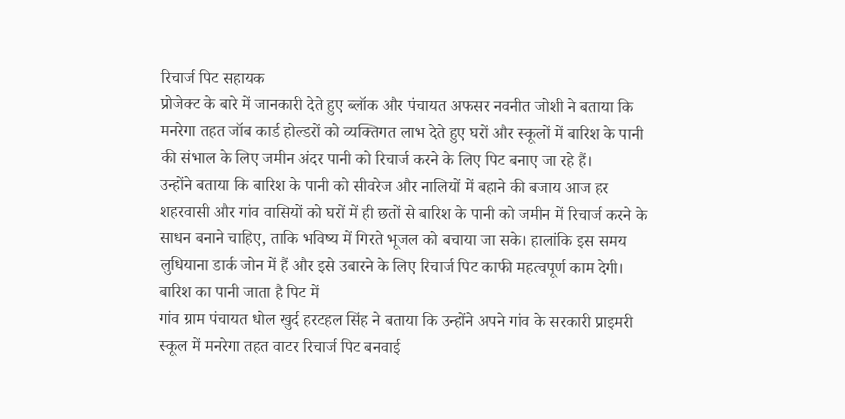रिचार्ज पिट सहायक
प्रोजेक्ट के बारे में जानकारी देते हुए ब्लॉक और पंचायत अफसर नवनीत जोशी ने बताया कि मनरेगा तहत जॉब कार्ड होल्डरों को व्यक्तिगत लाभ देते हुए घरों और स्कूलों में बारिश के पानी की संभाल के लिए जमीन अंदर पानी को रिचार्ज करने के लिए पिट बनाए जा रहे हैं।
उन्होंने बताया कि बारिश के पानी को सीवरेज और नालियों में बहाने की बजाय आज हर शहरवासी और गांव वासियों को घरों में ही छतों से बारिश के पानी को जमीन में रिचार्ज करने के साधन बनाने चाहिए, ताकि भविष्य में गिरते भूजल को बचाया जा सके। हालांकि इस समय लुधियाना डार्क जोन में हैं और इसे उबारने के लिए रिचार्ज पिट काफी महत्वपूर्ण काम देगी।
बारिश का पानी जाता है पिट में
गांव ग्राम पंचायत धोल खुर्द हरटहल सिंह ने बताया कि उन्होंने अपने गांव के सरकारी प्राइमरी स्कूल में मनरेगा तहत वाटर रिचार्ज पिट बनवाई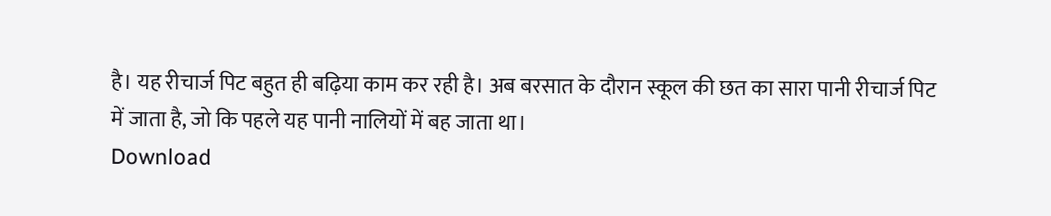है। यह रीचार्ज पिट बहुत ही बढ़िया काम कर रही है। अब बरसात के दौरान स्कूल की छत का सारा पानी रीचार्ज पिट में जाता है, जो कि पहले यह पानी नालियों में बह जाता था।
Download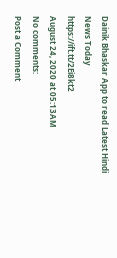Dainik Bhaskar App to read Latest Hindi News Today
https://ift.tt/2Ei8kt2
August 24, 2020 at 05:13AM
No comments:
Post a Comment